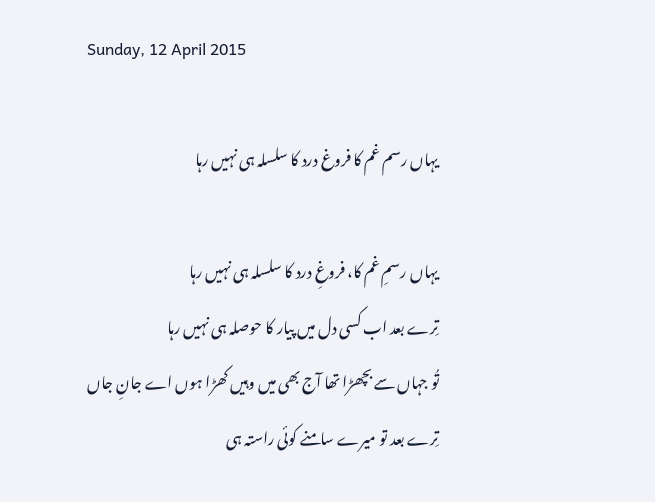Sunday, 12 April 2015

یہاں رسم غم کا فروغ درد کا سلسلہ ہی نہیں رہا

یہاں رسمِ غم کا، فروغِ درد کا سلسلہ ہی نہیں رہا
تِرے بعد اب کسی دل میں پیار کا حوصلہ ہی نہیں رہا
تُو جہاں سے بچھڑا تھا آج بھی میں وہیں کھڑا ہوں اے جانِ جاں
تِرے بعد تو میرے سامنے کوئی راستہ ہی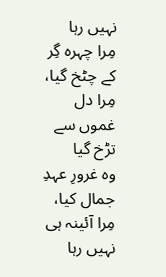نہیں رہا
مِرا چہرہ گِر کے چٹخ گیا، مِرا دل غموں سے تڑخ گیا
وہ غرورِ عہدِ جمال کیا، مِرا آئینہ ہی نہیں رہا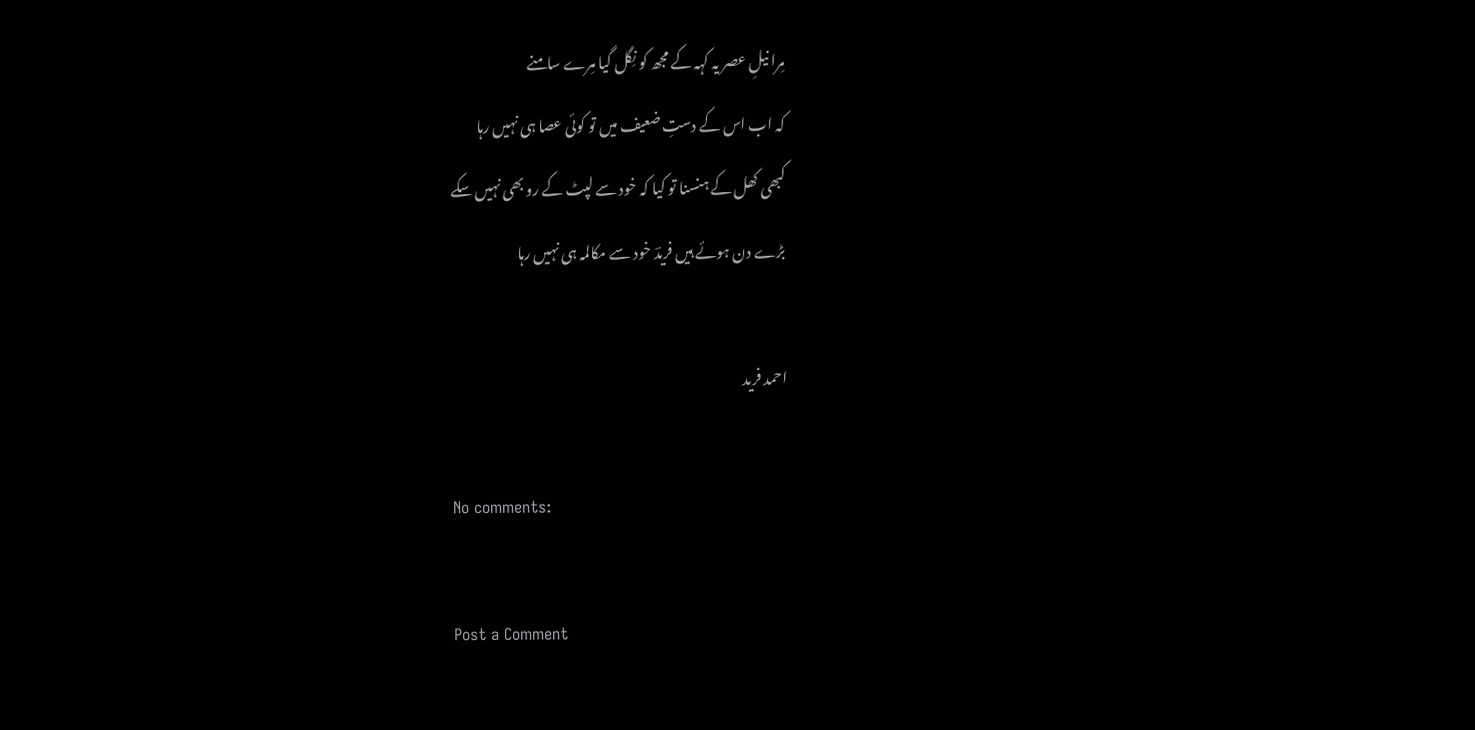مِرا نیلِ عصر یہ کہہ کے مجھ کو نِگل گیا مِرے سامنے
کہ اب اس کے دستِ ضعیف میں تو کوئی عصا ہی نہیں رہا
کبھی کھل کے ہنسنا تو کیا کہ خود سے لپٹ کے رو بھی نہیں سکے
بڑے دن ہوئے ہیں فریدؔ خود سے مکالمہ ہی نہیں رہا

احمد فرید

No comments:

Post a Comment